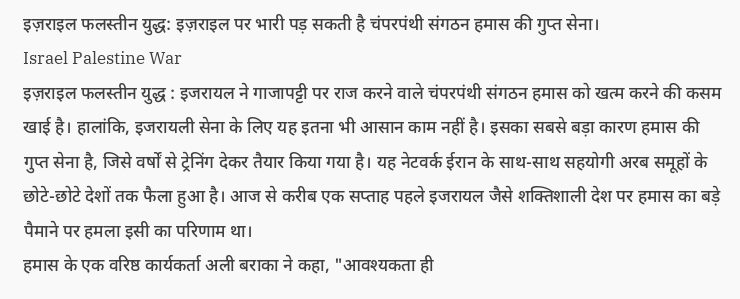इज़राइल फलस्तीन युद्ध: इज़राइल पर भारी पड़ सकती है चंपरपंथी संगठन हमास की गुप्त सेना।
Israel Palestine War
इज़राइल फलस्तीन युद्ध : इजरायल ने गाजापट्टी पर राज करने वाले चंपरपंथी संगठन हमास को खत्म करने की कसम खाई है। हालांकि, इजरायली सेना के लिए यह इतना भी आसान काम नहीं है। इसका सबसे बड़ा कारण हमास की गुप्त सेना है, जिसे वर्षों से ट्रेनिंग देकर तैयार किया गया है। यह नेटवर्क ईरान के साथ-साथ सहयोगी अरब समूहों के छोटे-छोटे देशों तक फैला हुआ है। आज से करीब एक सप्ताह पहले इजरायल जैसे शक्तिशाली देश पर हमास का बड़े पैमाने पर हमला इसी का परिणाम था।
हमास के एक वरिष्ठ कार्यकर्ता अली बराका ने कहा, "आवश्यकता ही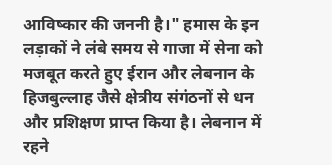आविष्कार की जननी है।" हमास के इन लड़ाकों ने लंबे समय से गाजा में सेना को मजबूत करते हुए ईरान और लेबनान के हिजबुल्लाह जैसे क्षेत्रीय संगंठनों से धन और प्रशिक्षण प्राप्त किया है। लेबनान में रहने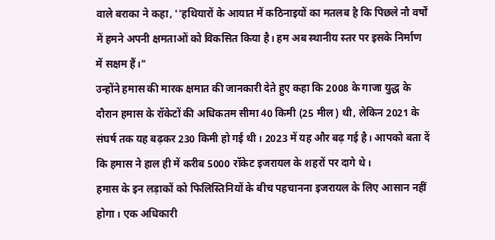वाले बराका ने कहा, ''हथियारों के आयात में कठिनाइयों का मतलब है कि पिछले नौ वर्षों में हमने अपनी क्षमताओं को विकसित किया है। हम अब स्थानीय स्तर पर इसके निर्माण में सक्षम हैं।"
उन्होंने हमास की मारक क्षमात की जानकारी देते हुए कहा कि 2008 के गाजा युद्ध के दौरान हमास के रॉकेटों की अधिकतम सीमा 40 किमी (25 मील) थी, लेकिन 2021 के संघर्ष तक यह बढ़कर 230 किमी हो गई थी। 2023 में यह और बढ़ गई है। आपको बता दें कि हमास ने हाल ही में करीब 5000 रॉकेट इजरायल के शहरों पर दागे थे।
हमास के इन लड़ाकों को फिलिस्तिनियों के बीच पहचानना इजरायल के लिए आसान नहीं होगा। एक अधिकारी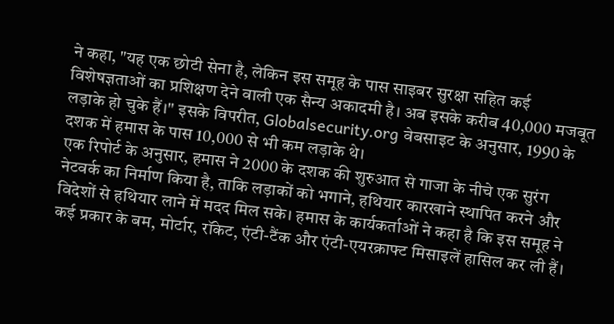ने कहा, "यह एक छोटी सेना है, लेकिन इस समूह के पास साइबर सुरक्षा सहित कई विशेषज्ञताओं का प्रशिक्षण देने वाली एक सैन्य अकादमी है। अब इसके करीब 40,000 मजबूत लड़ाके हो चुके हैं।'' इसके विपरीत, Globalsecurity.org वेबसाइट के अनुसार, 1990 के दशक में हमास के पास 10,000 से भी कम लड़ाके थे।
एक रिपोर्ट के अनुसार, हमास ने 2000 के दशक की शुरुआत से गाजा के नीचे एक सुरंग नेटवर्क का निर्माण किया है, ताकि लड़ाकों को भगाने, हथियार कारखाने स्थापित करने और विदेशों से हथियार लाने में मदद मिल सके। हमास के कार्यकर्ताओं ने कहा है कि इस समूह ने कई प्रकार के बम, मोर्टार, रॉकेट, एंटी-टैंक और एंटी-एयरक्राफ्ट मिसाइलें हासिल कर ली हैं।